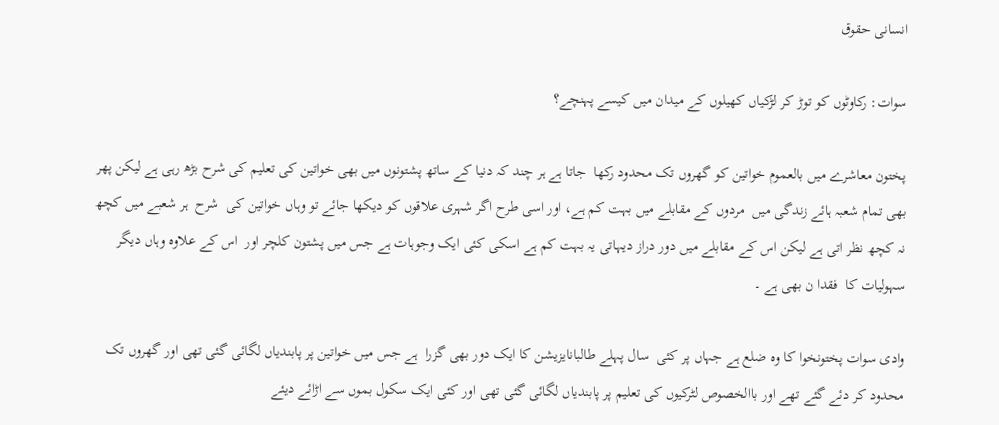انسانی حقوق

سوات: رکاوٹوں کو توڑ کر لڑکیاں کھیلوں کے میدان میں کیسے پہنچے؟

پختون معاشرے میں بالعموم خواتین کو گھروں تک محدود رکھا  جاتا ہے ہر چند کہ دنیا کے ساتھ پشتونوں میں بھی خواتین کی تعلیم کی شرح بڑھ رہی ہے لیکن پھر بھی تمام شعبہ ہائے زندگی میں  مردوں کے مقابلے میں بہت کم ہے، اور اسی طرح اگر شہری علاقوں کو دیکھا جائے تو وہاں خواتین کی  شرح  ہر شعبے میں کچھ نہ کچھ نظر اتی ہے لیکن اس کے مقابلے میں دور دراز دیہاتی یہ بہت کم ہے اسکی کئی ایک وجوہات ہے جس میں پشتون کلچر اور  اس کے علاوہ وہاں دیگر سہولیات کا  فقدا ن بھی ہے ۔

وادی سوات پختونخوا کا وہ ضلع ہے جہاں پر کئی  سال پہلے طالبانایزیشن کا ایک دور بھی گزرا  ہے جس میں خواتین پر پابندیاں لگائی گئی تھی اور گھروں تک محدود کر دئے گئے تھے اور باالخصوص لٹرکیوں کی تعلیم پر پابندیاں لگائی گئی تھی اور کئی ایک سکول بموں سے اڑائے دیئے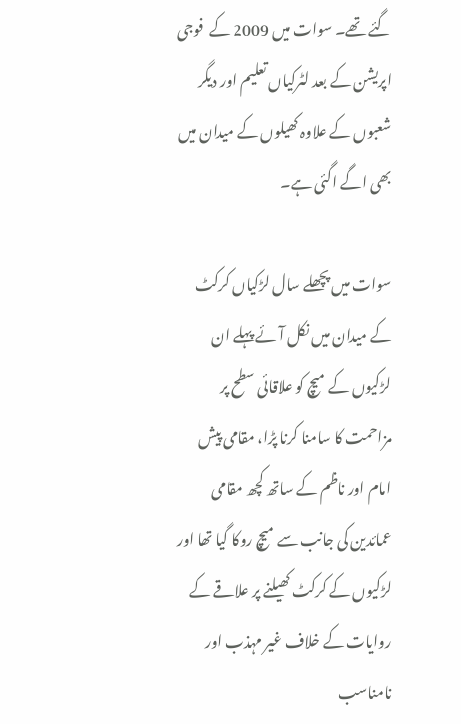گئے تھے۔ سوات میں 2009 کے  فوجی اپریشن کے بعد لٹرکیاں تعلیم اور دیگر شعبوں کے علاوہ کھیلوں کے میدان میں بھی اگے اگئی ہے۔

سوات میں پچھلے سال لڑکیاں کرکٹ کے میدان میں نکل آئے پہلے ان لڑکیوں کے میچ کو علاقائی سطح پر مزاحمت کا سامنا کرنا پڑا، مقامی پیش امام اور ناظم کے ساتھ کچھ مقامی عمائدین کی جانب سے میچ روکا گیا تھا اور لڑکیوں کے کرکٹ کھیلنے پر علاقے کے روایات کے خلاف غیر مہذب اور نامناسب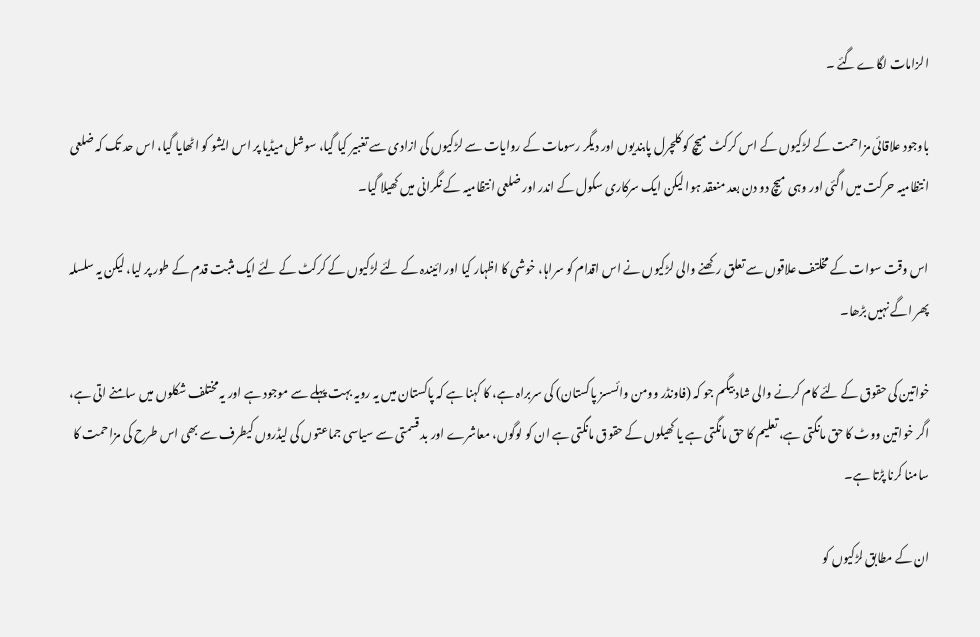الزامات لگاے گئے ۔

باوجود علاقائی مزاحمت کے لڑکیوں کے اس کرکٹ میچ کو کلچرل پابندیوں اور دیگر رسومات کے روایات سے لڑکیوں کی ازادی سے تغبیر کیا گیا، سوشل میڈیا پر اس ایشو کو اٹھایا گیا، اس حد تک کہ ضلعی انتظامیہ حرکت میں اگئی اور وہی میچ دو دن بعد منعقد ہوا لیکن ایک سرکاری سکول کے اندر اور ضلعی انتظامیہ کے نگرانی میں کھیلا گیا۔

اس وقت سوات کے مخلتف علاقوں سے تعلق رکھنے والی لڑکیوں نے اس اقدام کو سراہا، خوشی کا اظہار کیا اور ائیندہ کے لئے لڑکیوں کے کرکٹ کے لئے ایک مثبت قدم کے طور پر لیا، لیکن یہ سلسلہ پھر اگے نہیں بڑھا۔

خواتین کی حقوق کے لئے کام کرنے والی شاد بیگم جو کہ (فاونڈر وومن وائسسز پاکستان) کی سربراہ ہے، کا کہنا ہے کہ پاکستان میں یہ رویہ بہت پہلے سے موجود ہے اور یہ مختلف شکلوں میں سامنے اتی ہے، اگر خواتین ووٹ کا حق مانگتی ہے، تعلیم کا حق مانگتی ہے یا کھیلوں کے حقوق مانگتی ہے ان کو لوگوں، معاشرے اور بد قسمتی سے سیاسی جماعتوں کی لیڈروں کیطرف سے بھی اس طرح کی مزاحمت کا سامنا کرنا پڑتا ہے۔

ان کے مطابق لڑکیوں کو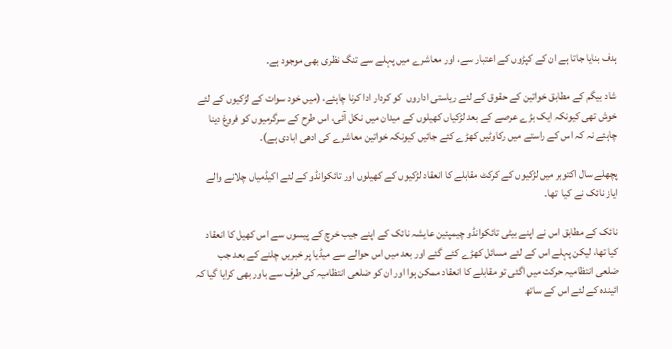ہدف بنایا جاتا ہے ان کے کپڑوں کے اعتبار سے، اور معاشرے میں پہلے سے تنگ نظری بھی موجود ہے۔

شاد بیگم کے مطابق خواتین کے حقوق کے لئے ریاستی اداروں  کو کردار ادا کرنا چاہئے، (میں خود سوات کے لڑکیوں کے لئے خوش تھی کیونکہ ایک بڑے عرصے کے بعد لڑکیاں کھیلوں کے میدان میں نکل آئی، اس طرح کے سرگرمیوں کو فروغ دینا چاہئے نہ کہ اس کے راستے میں رکاوٹیں کھڑے کئے جائیں کیونکہ خواتین معاشرے کی ادھی ابادی ہے)۔

پچھلے سال اکتوبر میں لڑکیوں کے کرکٹ مقابلے کا انعقاد لڑکیوں کے کھیلوں اور تائکوانڈو کے لئے اکیڈمیاں چلانے والے ایاز نائک نے کیا  تھا۔

نائک کے مطابق اس نے اپنے بیٹی تائکوانڈو چیمپئین عایشہ نائک کے اپنے جیب خرچ کے پیسوں سے اس کھیل کا انعقاد کیا تھا، لیکن پہلے اس کے لئے مسائل کھڑے کئے گئے اور بعد میں اس حوالے سے ميڈیا پر خبریں چلنے کے بعد جب ضلعی انتظامیہ حرکت میں اگئی تو مقابلے کا انعقاد ممکن ہوا اور ان کو ضلعی انتظامیہ کی طرف سے باور بھی کرایا گیا کہ ائیندہ کے لئے اس کے ساتھ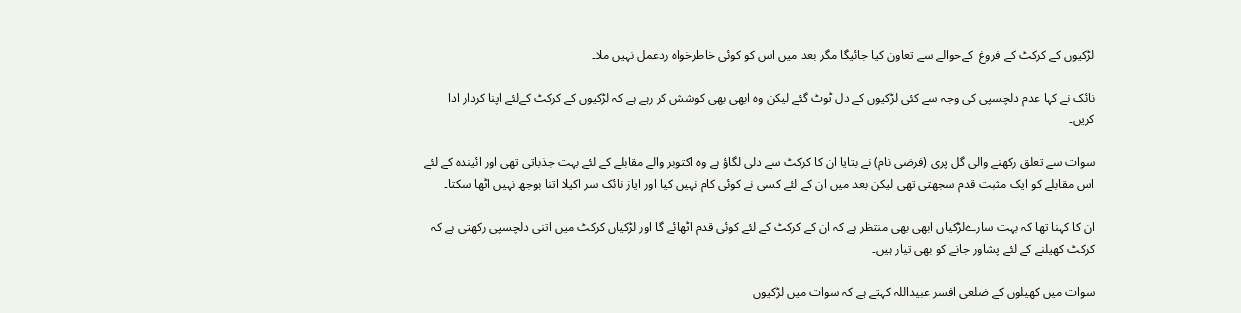لڑکیوں کے کرکٹ کے فروغ  کےحوالے سے تعاون کیا جائیگا مگر بعد میں اس کو کوئی خاطرخواہ ردعمل نہیں ملا۔

نائک نے کہا عدم دلچسپی کی وجہ سے کئی لڑکیوں کے دل ٹوٹ گئے لیکن وہ ابھی بھی کوشش کر رہے ہے کہ لڑکیوں کے کرکٹ کےلئے اپنا کردار ادا کریں۔

سوات سے تعلق رکھنے والی گل پری (فرضی نام) نے بتایا ان کا کرکٹ سے دلی لگاؤ ہے وہ اکتوبر والے مقابلے کے لئے بہت جذباتی تھی اور ائیندہ کے لئے اس مقابلے کو ایک مثبت قدم سجھتی تھی لیکن بعد میں ان کے لئے کسی نے کوئی کام نہیں کیا اور ایاز نائک سر اکیلا اتنا بوجھ نہیں اٹھا سکتا۔

ان کا کہنا تھا کہ بہت سارےلڑکیاں ابھی بھی منتظر ہے کہ ان کے کرکٹ کے لئے کوئی قدم اٹھائے گا اور لڑکیاں کرکٹ میں اتنی دلچسپی رکھتی ہے کہ کرکٹ کھیلنے کے لئے پشاور جانے کو بھی تیار ہیں۔

سوات میں کھیلوں کے ضلعی افسر عبیداللہ کہتے ہے کہ سوات میں لڑکیوں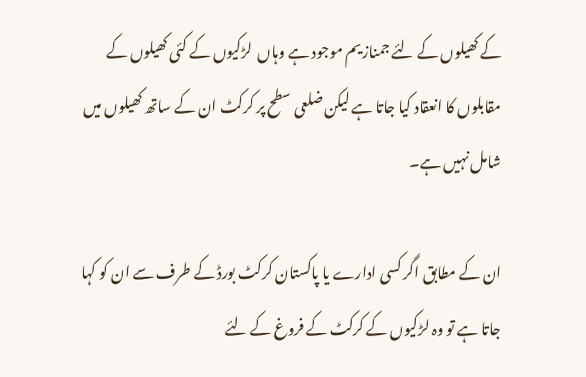کے کھیلوں کے لئے جمنازیم موجود ہے وہاں  لڑکیوں کے کئی کھیلوں کے مقابلوں کا انعقاد کیا جاتا ہے لیکن ضلعی سطح پر کرکٹ ان کے ساتھ کھیلوں میں شامل نہیں ہے۔

ان کے مطابق اگر کسی ادارے یا پاکستان کرکٹ بورڈ کے طرف سے ان کو کہا جاتا ہے تو وہ لڑکیوں کے کرکٹ کے فروغ کے لئے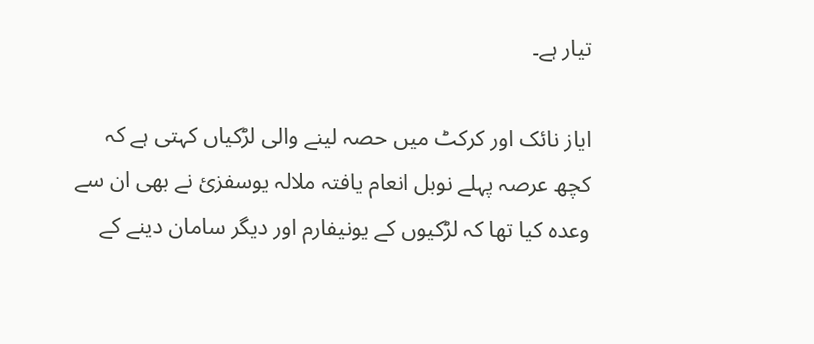تیار ہے۔

ایاز نائک اور کرکٹ میں حصہ لینے والی لڑکیاں کہتی ہے کہ کچھ عرصہ پہلے نوبل انعام یافتہ ملالہ یوسفزئ نے بھی ان سے وعدہ کیا تھا کہ لڑکیوں کے یونیفارم اور دیگر سامان دینے کے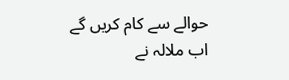حوالے سے کام کریں گے  اب ملالہ نے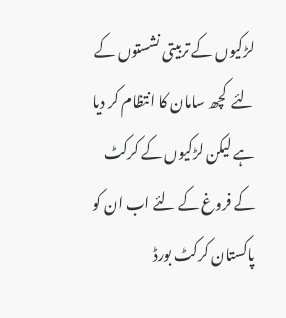لڑکیوں کے تربیتی نشستوں کے لئے  کچھ سامان کا انتظام کر دیا  ہے لیکن لڑکیوں کے کرکٹ کے فروغ کے لئے اب ان کو پاکستان کرکٹ بورڈ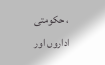، حکومتی اداروں اور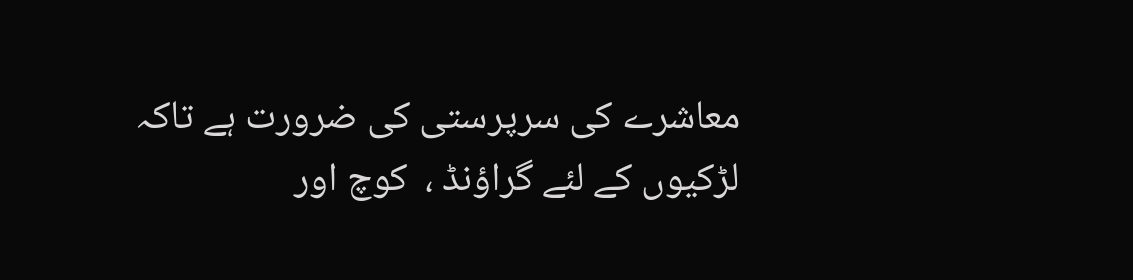معاشرے کی سرپرستی کی ضرورت ہے تاکہ لڑکیوں کے لئے گراؤنڈ ،  کوچ اور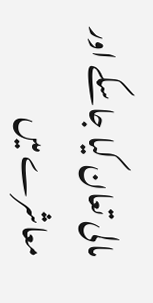مالی تعان کیا جاسکے اور معاشرے میں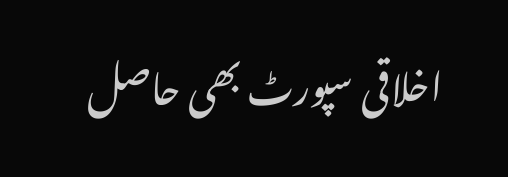اخلاقی سپورٹ بھی حاصل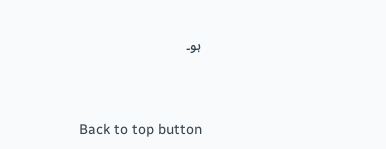ہو۔



Back to top button